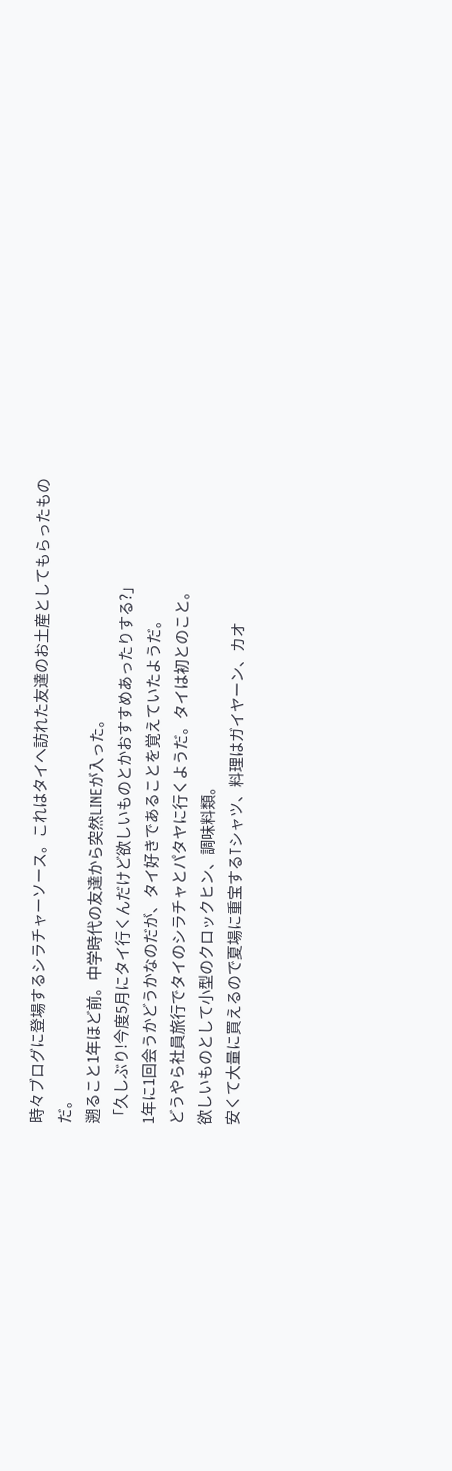時々ブログに登場するシラチャーソース。これはタイへ訪れた友達のお土産としてもらったものだ。
遡ること1年ほど前。中学時代の友達から突然LINEが入った。
「久しぶり!今度5月にタイ行くんだけど欲しいものとかおすすめあったりする?」
1年に1回会うかどうかなのだが、タイ好きであることを覚えていたようだ。
どうやら社員旅行でタイのシラチャとパタヤに行くようだ。タイは初とのこと。
欲しいものとして小型のクロックヒン、調味料類。
安くて大量に買えるので夏場に重宝するTシャツ、料理はガイヤーン、カオ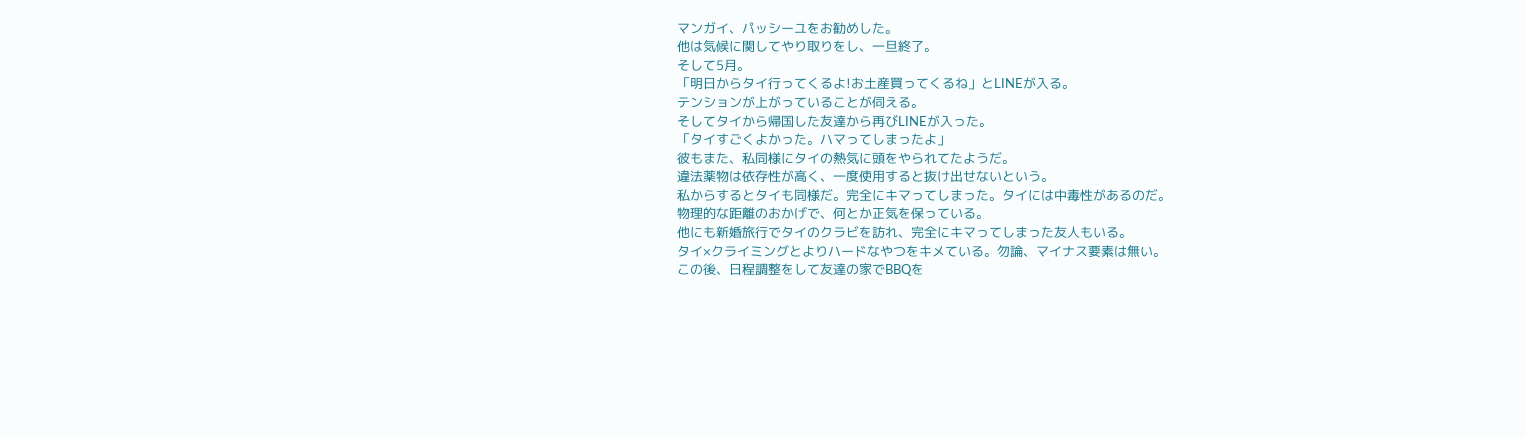マンガイ、パッシーユをお勧めした。
他は気候に関してやり取りをし、一旦終了。
そして5月。
「明日からタイ行ってくるよ!お土産買ってくるね」とLINEが入る。
テンションが上がっていることが伺える。
そしてタイから帰国した友達から再びLINEが入った。
「タイすごくよかった。ハマってしまったよ」
彼もまた、私同様にタイの熱気に頭をやられてたようだ。
違法薬物は依存性が高く、一度使用すると抜け出せないという。
私からするとタイも同様だ。完全にキマってしまった。タイには中毒性があるのだ。
物理的な距離のおかげで、何とか正気を保っている。
他にも新婚旅行でタイのクラビを訪れ、完全にキマってしまった友人もいる。
タイ×クライミングとよりハードなやつをキメている。勿論、マイナス要素は無い。
この後、日程調整をして友達の家でBBQを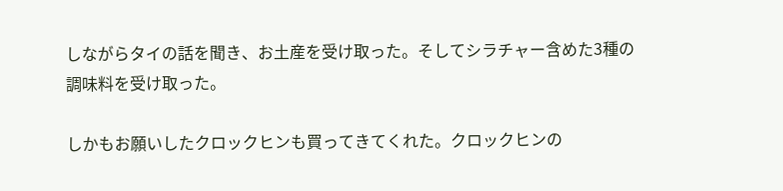しながらタイの話を聞き、お土産を受け取った。そしてシラチャー含めた3種の調味料を受け取った。

しかもお願いしたクロックヒンも買ってきてくれた。クロックヒンの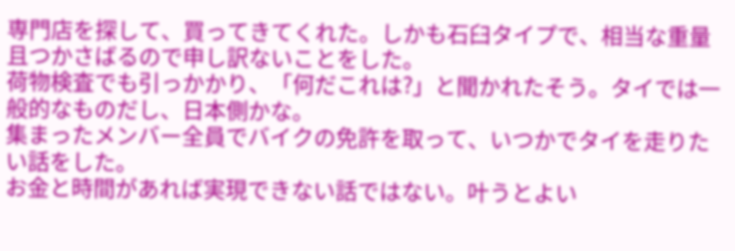専門店を探して、買ってきてくれた。しかも石臼タイプで、相当な重量且つかさばるので申し訳ないことをした。
荷物検査でも引っかかり、「何だこれは?」と聞かれたそう。タイでは一般的なものだし、日本側かな。
集まったメンバー全員でバイクの免許を取って、いつかでタイを走りたい話をした。
お金と時間があれば実現できない話ではない。叶うとよい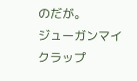のだが。
ジューガンマイクラップ